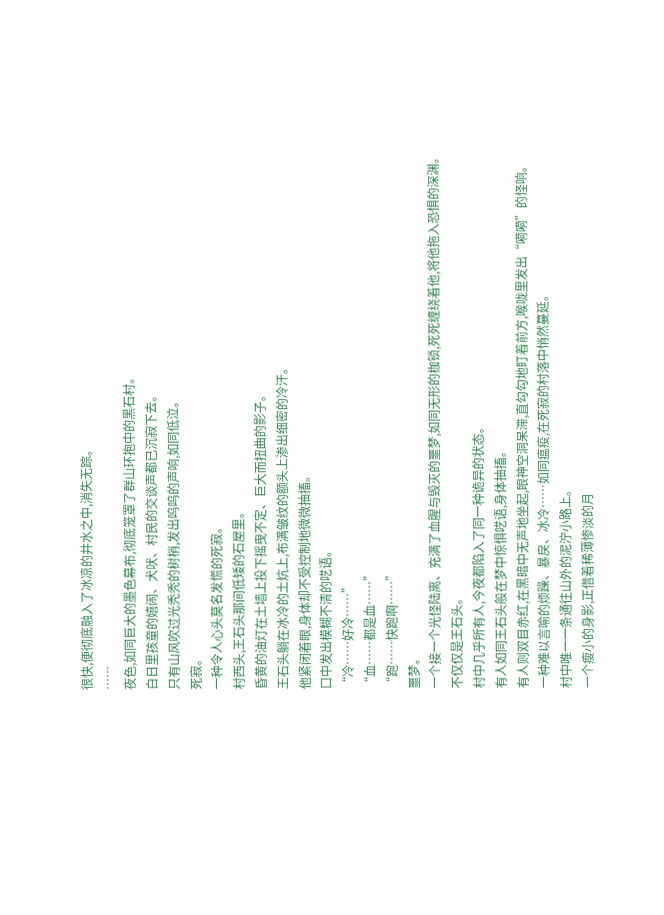很快,便彻底融入了冰凉的井水之中,消失无踪。
……
夜色,如同巨大的墨色幕布,彻底笼罩了群山环抱中的黑石村。
白日里孩童的嬉闹、犬吠、村民的交谈声都已沉寂下去。
只有山风吹过光秃秃的树梢,发出呜呜的声响,如同低泣。
死寂。
一种令人心头莫名发慌的死寂。
村西头,王石头那间低矮的石屋里。
昏黄的油灯在土墙上投下摇曳不定、巨大而扭曲的影子。
王石头躺在冰冷的土炕上,布满皱纹的额头上渗出细密的冷汗。
他紧闭着眼,身体却不受控制地微微抽搐。
口中发出模糊不清的呓语。
“冷……好冷……”
“血……都是血……”
“跑……快跑啊……”
噩梦。
一个接一个光怪陆离、充满了血腥与毁灭的噩梦,如同无形的枷锁,死死缠绕着他,将他拖入恐惧的深渊。
不仅仅是王石头。
村中几乎所有人,今夜都陷入了同一种诡异的状态。
有人如同王石头般在梦中惊惧呓语,身体抽搐。
有人则双目赤红,在黑暗中无声地坐起,眼神空洞呆滞,直勾勾地盯着前方,喉咙里发出“嗬嗬”的怪响。
一种难以言喻的烦躁、暴戾、冰冷……如同瘟疫,在死寂的村落中悄然蔓延。
村中唯一一条通往山外的泥泞小路上。
一个瘦小的身影,正借着稀薄惨淡的月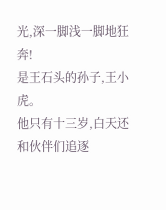光,深一脚浅一脚地狂奔!
是王石头的孙子,王小虎。
他只有十三岁,白天还和伙伴们追逐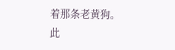着那条老黄狗。
此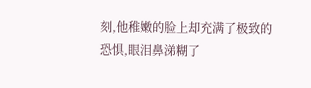刻,他稚嫩的脸上却充满了极致的恐惧,眼泪鼻涕糊了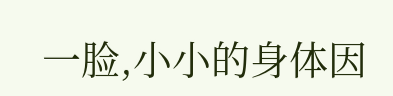一脸,小小的身体因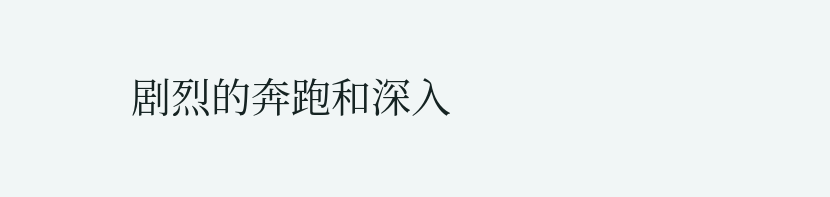剧烈的奔跑和深入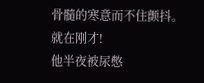骨髓的寒意而不住颤抖。
就在刚才!
他半夜被尿憋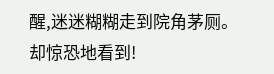醒,迷迷糊糊走到院角茅厕。
却惊恐地看到!